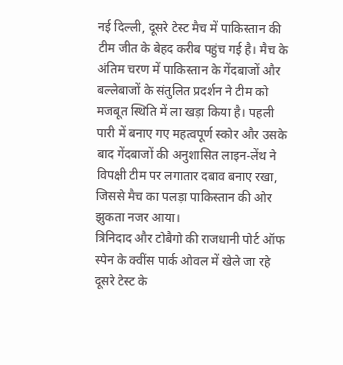नई दिल्ली, दूसरे टेस्ट मैच में पाकिस्तान की टीम जीत के बेहद करीब पहुंच गई है। मैच के अंतिम चरण में पाकिस्तान के गेंदबाजों और बल्लेबाजों के संतुलित प्रदर्शन ने टीम को मजबूत स्थिति में ला खड़ा किया है। पहली पारी में बनाए गए महत्वपूर्ण स्कोर और उसके बाद गेंदबाजों की अनुशासित लाइन-लेंथ ने विपक्षी टीम पर लगातार दबाव बनाए रखा, जिससे मैच का पलड़ा पाकिस्तान की ओर झुकता नजर आया।
त्रिनिदाद और टोबैगो की राजधानी पोर्ट ऑफ स्पेन के क्वींस पार्क ओवल में खेले जा रहे दूसरे टेस्ट के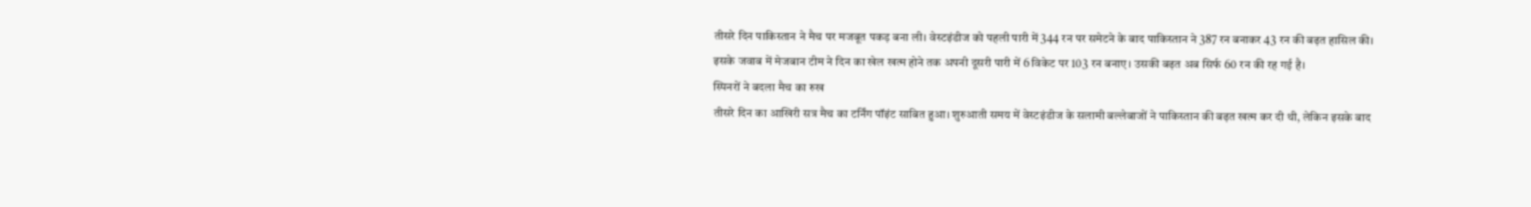तीसरे दिन पाकिस्तान ने मैच पर मजबूत पकड़ बना ली। वेस्टइंडीज को पहली पारी में 344 रन पर समेटने के बाद पाकिस्तान ने 387 रन बनाकर 43 रन की बढ़त हासिल की।
इसके जवाब में मेजबान टीम ने दिन का खेल खत्म होने तक अपनी दूसरी पारी में 6 विकेट पर 103 रन बनाए। उसकी बढ़त अब सिर्फ 60 रन की रह गई है।
स्पिनरों ने बदला मैच का रुख
तीसरे दिन का आखिरी सत्र मैच का टर्निंग पॉइंट साबित हुआ। शुरुआती समय में वेस्टइंडीज के सलामी बल्लेबाजों ने पाकिस्तान की बढ़त खत्म कर दी थी, लेकिन इसके बाद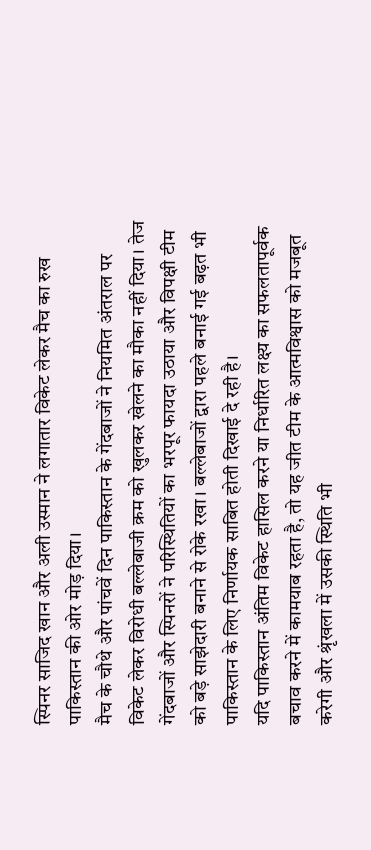स्पिनर साजिद खान और अली उस्मान ने लगातार विकेट लेकर मैच का रुख पाकिस्तान की ओर मोड़ दिया।
मैच के चौथे और पांचवें दिन पाकिस्तान के गेंदबाजों ने नियमित अंतराल पर विकेट लेकर विरोधी बल्लेबाजी क्रम को खुलकर खेलने का मौका नहीं दिया। तेज गेंदबाजों और स्पिनरों ने परिस्थितियों का भरपूर फायदा उठाया और विपक्षी टीम को बड़े साझेदारी बनाने से रोके रखा। बल्लेबाजों द्वारा पहले बनाई गई बढ़त भी पाकिस्तान के लिए निर्णायक साबित होती दिखाई दे रही है।
यदि पाकिस्तान अंतिम विकेट हासिल करने या निर्धारित लक्ष्य का सफलतापूर्वक बचाव करने में कामयाब रहता है, तो यह जीत टीम के आत्मविश्वास को मजबूत करेगी और श्रृंखला में उसकी स्थिति भी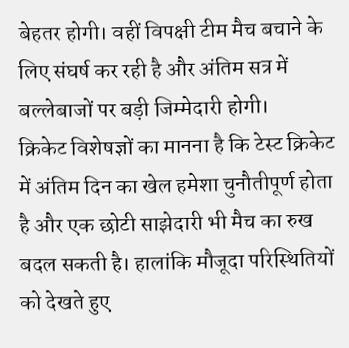बेहतर होगी। वहीं विपक्षी टीम मैच बचाने के लिए संघर्ष कर रही है और अंतिम सत्र में बल्लेबाजों पर बड़ी जिम्मेदारी होगी।
क्रिकेट विशेषज्ञों का मानना है कि टेस्ट क्रिकेट में अंतिम दिन का खेल हमेशा चुनौतीपूर्ण होता है और एक छोटी साझेदारी भी मैच का रुख बदल सकती है। हालांकि मौजूदा परिस्थितियों को देखते हुए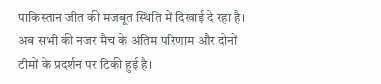पाकिस्तान जीत की मजबूत स्थिति में दिखाई दे रहा है। अब सभी की नजर मैच के अंतिम परिणाम और दोनों टीमों के प्रदर्शन पर टिकी हुई है।